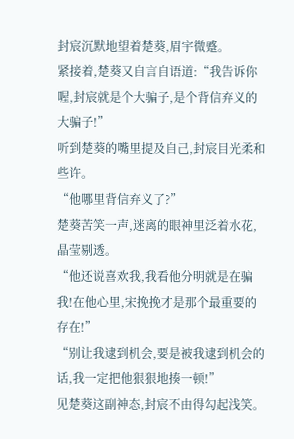封宸沉默地望着楚葵,眉宇微蹙。
紧接着,楚葵又自言自语道:“我告诉你喔,封宸就是个大骗子,是个背信弃义的大骗子!”
听到楚葵的嘴里提及自己,封宸目光柔和些许。
“他哪里背信弃义了?”
楚葵苦笑一声,迷离的眼神里泛着水花,晶莹剔透。
“他还说喜欢我,我看他分明就是在骗我!在他心里,宋挽挽才是那个最重要的存在!”
“别让我逮到机会,要是被我逮到机会的话,我一定把他狠狠地揍一顿!”
见楚葵这副神态,封宸不由得勾起浅笑。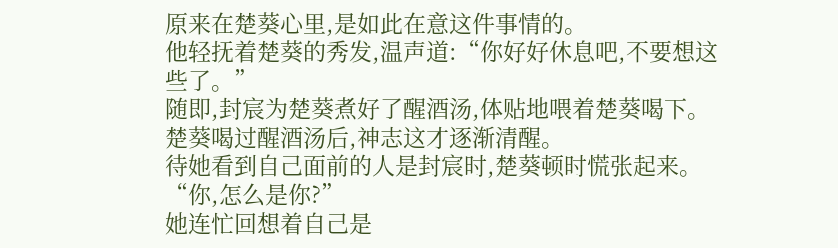原来在楚葵心里,是如此在意这件事情的。
他轻抚着楚葵的秀发,温声道:“你好好休息吧,不要想这些了。”
随即,封宸为楚葵煮好了醒酒汤,体贴地喂着楚葵喝下。
楚葵喝过醒酒汤后,神志这才逐渐清醒。
待她看到自己面前的人是封宸时,楚葵顿时慌张起来。
“你,怎么是你?”
她连忙回想着自己是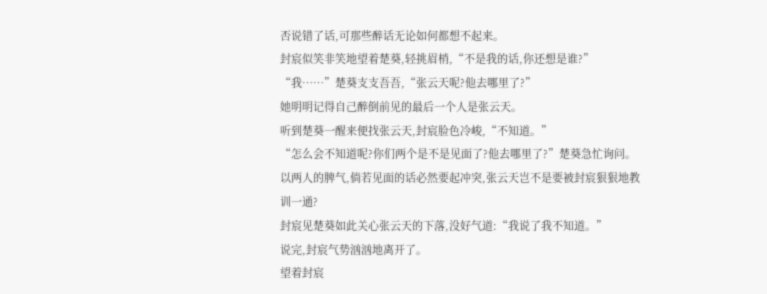否说错了话,可那些醉话无论如何都想不起来。
封宸似笑非笑地望着楚葵,轻挑眉梢,“不是我的话,你还想是谁?”
“我……”楚葵支支吾吾,“张云天呢?他去哪里了?”
她明明记得自己醉倒前见的最后一个人是张云天。
听到楚葵一醒来便找张云天,封宸脸色冷峻,“不知道。”
“怎么会不知道呢?你们两个是不是见面了?他去哪里了?”楚葵急忙询问。
以两人的脾气,倘若见面的话必然要起冲突,张云天岂不是要被封宸狠狠地教训一通?
封宸见楚葵如此关心张云天的下落,没好气道:“我说了我不知道。”
说完,封宸气势汹汹地离开了。
望着封宸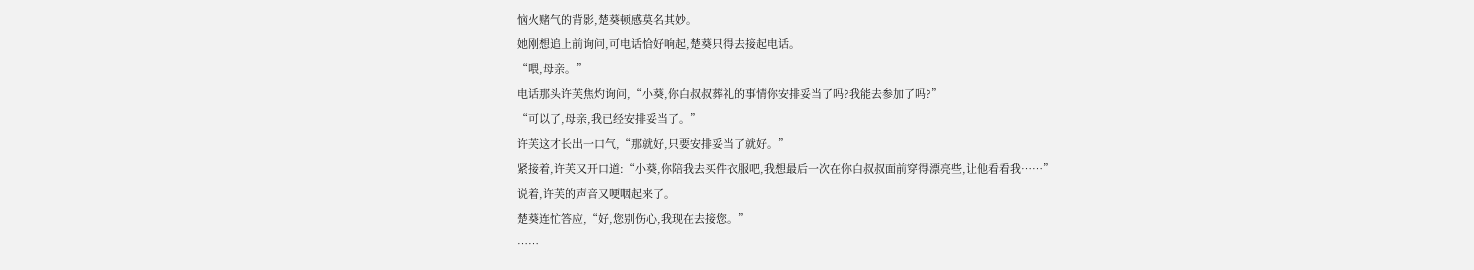恼火赌气的背影,楚葵顿感莫名其妙。
她刚想追上前询问,可电话恰好响起,楚葵只得去接起电话。
“喂,母亲。”
电话那头许芙焦灼询问,“小葵,你白叔叔葬礼的事情你安排妥当了吗?我能去参加了吗?”
“可以了,母亲,我已经安排妥当了。”
许芙这才长出一口气,“那就好,只要安排妥当了就好。”
紧接着,许芙又开口道:“小葵,你陪我去买件衣服吧,我想最后一次在你白叔叔面前穿得漂亮些,让他看看我……”
说着,许芙的声音又哽咽起来了。
楚葵连忙答应,“好,您别伤心,我现在去接您。”
……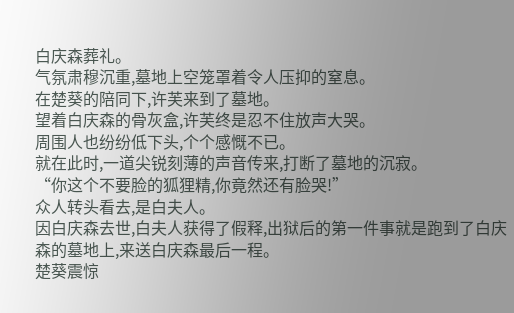白庆森葬礼。
气氛肃穆沉重,墓地上空笼罩着令人压抑的窒息。
在楚葵的陪同下,许芙来到了墓地。
望着白庆森的骨灰盒,许芙终是忍不住放声大哭。
周围人也纷纷低下头,个个感慨不已。
就在此时,一道尖锐刻薄的声音传来,打断了墓地的沉寂。
“你这个不要脸的狐狸精,你竟然还有脸哭!”
众人转头看去,是白夫人。
因白庆森去世,白夫人获得了假释,出狱后的第一件事就是跑到了白庆森的墓地上,来送白庆森最后一程。
楚葵震惊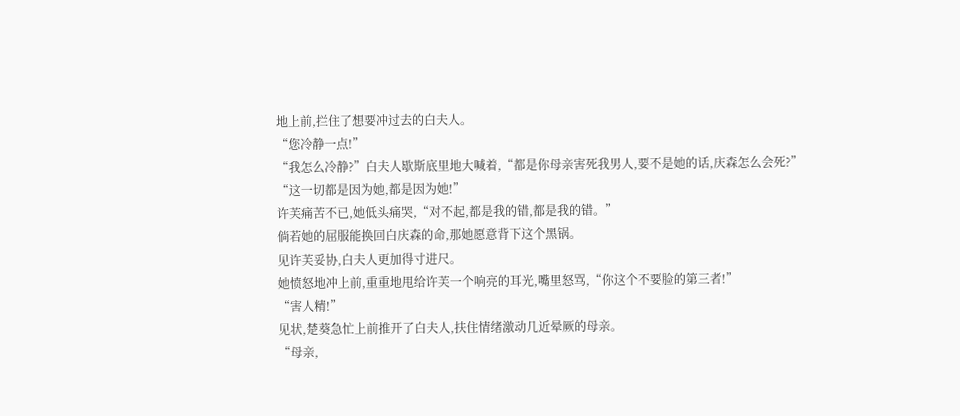地上前,拦住了想要冲过去的白夫人。
“您冷静一点!”
“我怎么冷静?”白夫人歇斯底里地大喊着,“都是你母亲害死我男人,要不是她的话,庆森怎么会死?”
“这一切都是因为她,都是因为她!”
许芙痛苦不已,她低头痛哭,“对不起,都是我的错,都是我的错。”
倘若她的屈服能换回白庆森的命,那她愿意背下这个黑锅。
见许芙妥协,白夫人更加得寸进尺。
她愤怒地冲上前,重重地甩给许芙一个响亮的耳光,嘴里怒骂,“你这个不要脸的第三者!”
“害人精!”
见状,楚葵急忙上前推开了白夫人,扶住情绪激动几近晕厥的母亲。
“母亲,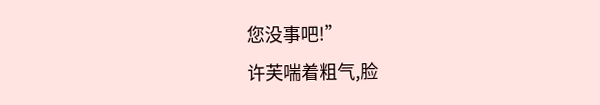您没事吧!”
许芙喘着粗气,脸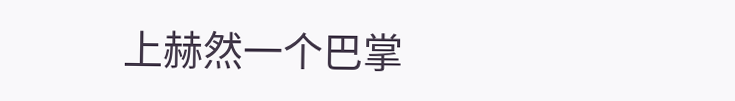上赫然一个巴掌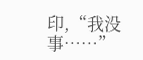印,“我没事……”